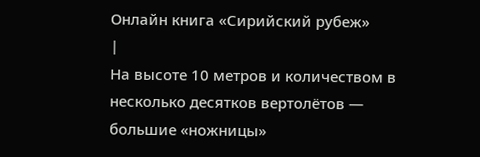Онлайн книга «Сирийский рубеж»
|
На высоте 10 метров и количеством в несколько десятков вертолётов — большие «ножницы»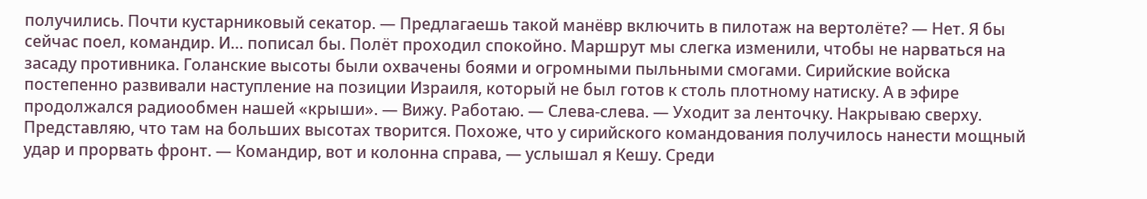получились. Почти кустарниковый секатор. — Предлагаешь такой манёвр включить в пилотаж на вертолёте? — Нет. Я бы сейчас поел, командир. И… пописал бы. Полёт проходил спокойно. Маршрут мы слегка изменили, чтобы не нарваться на засаду противника. Голанские высоты были охвачены боями и огромными пыльными смогами. Сирийские войска постепенно развивали наступление на позиции Израиля, который не был готов к столь плотному натиску. А в эфире продолжался радиообмен нашей «крыши». — Вижу. Работаю. — Слева-слева. — Уходит за ленточку. Накрываю сверху. Представляю, что там на больших высотах творится. Похоже, что у сирийского командования получилось нанести мощный удар и прорвать фронт. — Командир, вот и колонна справа, — услышал я Кешу. Среди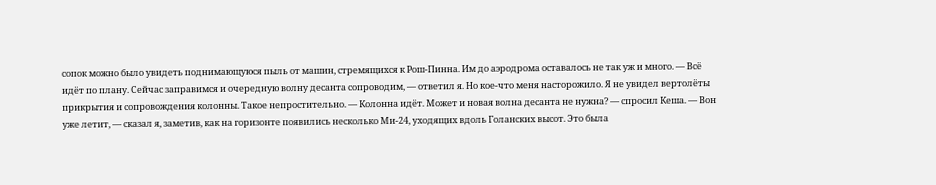сопок можно было увидеть поднимающуюся пыль от машин, стремящихся к Рош-Пинна. Им до аэродрома оставалось не так уж и много. — Всё идёт по плану. Сейчас заправимся и очередную волну десанта сопроводим, — ответил я. Но кое-что меня насторожило. Я не увидел вертолёты прикрытия и сопровождения колонны. Такое непростительно. — Колонна идёт. Может и новая волна десанта не нужна? — спросил Кеша. — Вон уже летит, — сказал я, заметив, как на горизонте появились несколько Ми-24, уходящих вдоль Голанских высот. Это была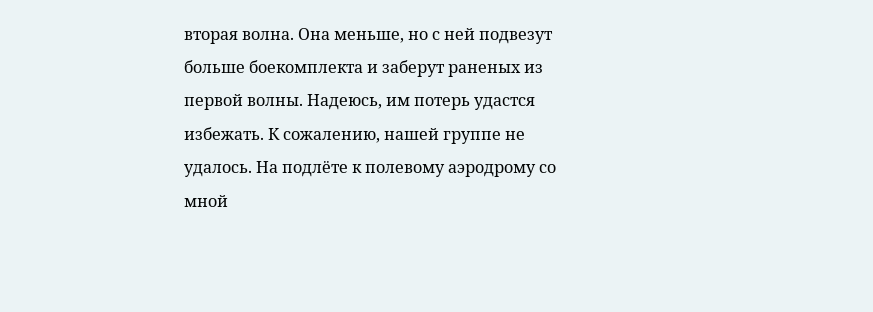вторая волна. Она меньше, но с ней подвезут больше боекомплекта и заберут раненых из первой волны. Надеюсь, им потерь удастся избежать. К сожалению, нашей группе не удалось. На подлёте к полевому аэродрому со мной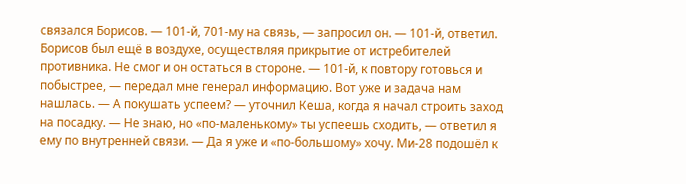связался Борисов. — 101-й, 701-му на связь, — запросил он. — 101-й, ответил. Борисов был ещё в воздухе, осуществляя прикрытие от истребителей противника. Не смог и он остаться в стороне. — 101-й, к повтору готовься и побыстрее, — передал мне генерал информацию. Вот уже и задача нам нашлась. — А покушать успеем? — уточнил Кеша, когда я начал строить заход на посадку. — Не знаю, но «по-маленькому» ты успеешь сходить, — ответил я ему по внутренней связи. — Да я уже и «по-большому» хочу. Ми-28 подошёл к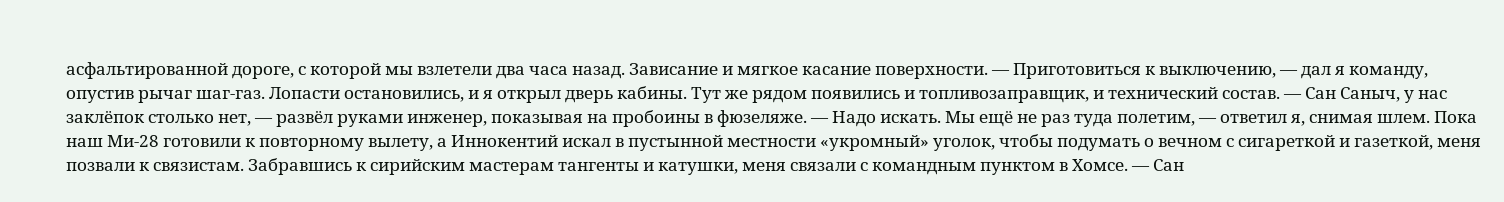асфальтированной дороге, с которой мы взлетели два часа назад. Зависание и мягкое касание поверхности. — Приготовиться к выключению, — дал я команду, опустив рычаг шаг-газ. Лопасти остановились, и я открыл дверь кабины. Тут же рядом появились и топливозаправщик, и технический состав. — Сан Саныч, у нас заклёпок столько нет, — развёл руками инженер, показывая на пробоины в фюзеляже. — Надо искать. Мы ещё не раз туда полетим, — ответил я, снимая шлем. Пока наш Ми-28 готовили к повторному вылету, а Иннокентий искал в пустынной местности «укромный» уголок, чтобы подумать о вечном с сигареткой и газеткой, меня позвали к связистам. Забравшись к сирийским мастерам тангенты и катушки, меня связали с командным пунктом в Хомсе. — Сан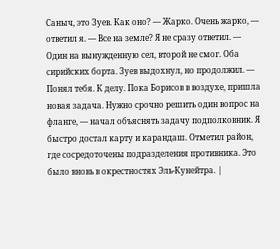Саныч, это Зуев. Как оно? — Жарко. Очень жарко, — ответил я. — Все на земле? Я не сразу ответил. — Один на вынужденную сел, второй не смог. Оба сирийских борта. Зуев выдохнул, но продолжил. — Понял тебя. К делу. Пока Борисов в воздухе, пришла новая задача. Нужно срочно решить один вопрос на фланге, — начал объяснять задачу подполковник. Я быстро достал карту и карандаш. Отметил район, где сосредоточены подразделения противника. Это было вновь в окрестностях Эль-Кунейтра. |